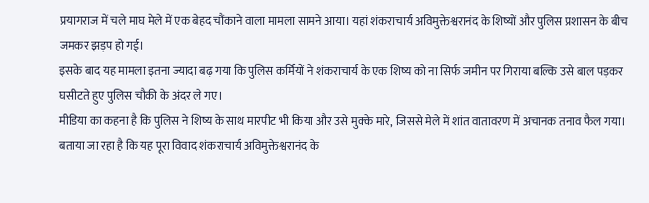प्रयागराज में चले माघ मेले में एक बेहद चौंकाने वाला मामला सामने आया। यहां शंकराचार्य अविमुक्तेश्वरानंद के शिष्यों और पुलिस प्रशासन के बीच जमकर झड़प हो गई।
इसके बाद यह मामला इतना ज्यादा बढ़ गया कि पुलिस कर्मियों ने शंकराचार्य के एक शिष्य को ना सिर्फ जमीन पर गिराया बल्कि उसे बाल पड़कर घसीटते हुए पुलिस चौकी के अंदर ले गए।
मीडिया का कहना है कि पुलिस ने शिष्य के साथ मारपीट भी किया और उसे मुक्के मारे, जिससे मेले में शांत वातावरण में अचानक तनाव फैल गया। बताया जा रहा है कि यह पूरा विवाद शंकराचार्य अविमुक्तेश्वरानंद के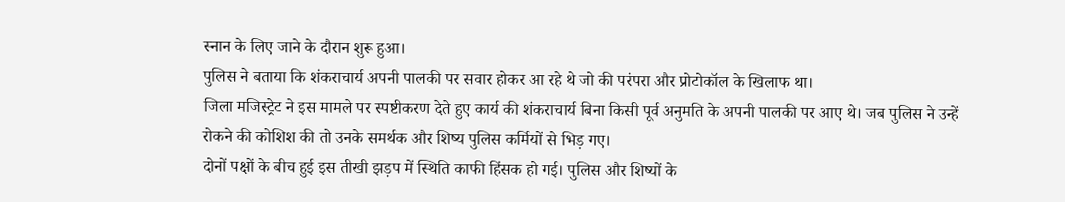स्नान के लिए जाने के दौरान शुरू हुआ।
पुलिस ने बताया कि शंकराचार्य अपनी पालकी पर सवार होकर आ रहे थे जो की परंपरा और प्रोटोकॉल के खिलाफ था।
जिला मजिस्ट्रेट ने इस मामले पर स्पष्टीकरण देते हुए कार्य की शंकराचार्य बिना किसी पूर्व अनुमति के अपनी पालकी पर आए थे। जब पुलिस ने उन्हें रोकने की कोशिश की तो उनके समर्थक और शिष्य पुलिस कर्मियों से भिड़ गए।
दोनों पक्षों के बीच हुई इस तीखी झड़प में स्थिति काफी हिंसक हो गई। पुलिस और शिष्यों के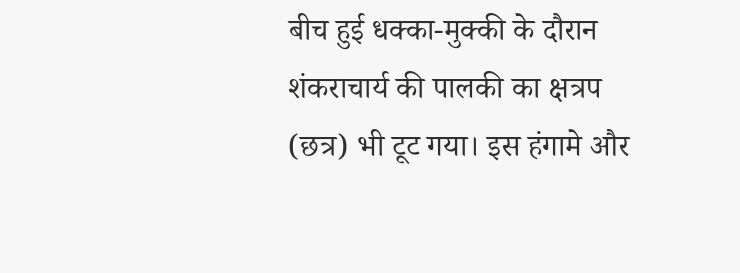बीच हुई धक्का-मुक्की के दौरान शंकराचार्य की पालकी का क्षत्रप (छत्र) भी टूट गया। इस हंगामे और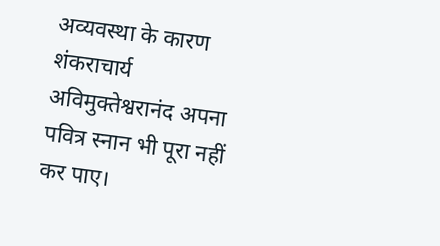अव्यवस्था के कारण शंकराचार्य अविमुक्तेश्वरानंद अपना पवित्र स्नान भी पूरा नहीं कर पाए।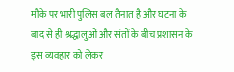मौके पर भारी पुलिस बल तैनात है और घटना के बाद से ही श्रद्धालुओं और संतों के बीच प्रशासन के इस व्यवहार को लेकर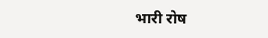भारी रोष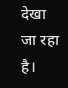देखा जा रहा है।